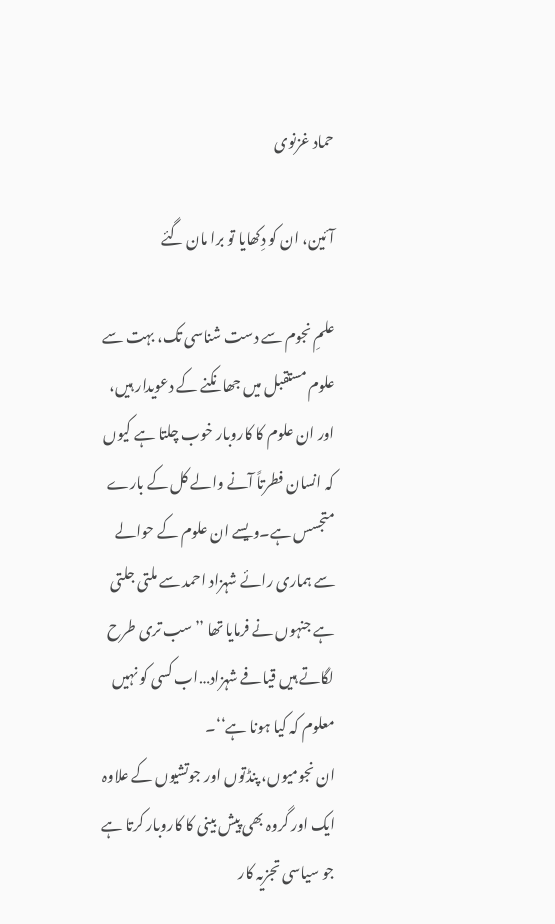حماد غزنوی

آئین، ان کو دِکھایا تو برا مان گئے

علمِ نجوم سے دست شناسی تک، بہت سے علوم مستقبل میں جھانکنے کے دعویدار ہیں، اور ان علوم کا کاروبار خوب چلتا ہے کیوں کہ انسان فطرتاً آنے والے کل کے بارے متجسس ہے۔ویسے ان علوم کے حوالے سے ہماری رائے شہزاد احمد سے ملتی جلتی ہے جنہوں نے فرمایا تھا ’’سب تری طرح لگاتے ہیں قیافے شہزاد…اب کسی کو نہیں معلوم کہ کیا ہونا ہے‘‘۔
ان نجومیوں، پنڈتوں اور جوتشیوں کے علاوہ ایک اور گروہ بھی پیش بینی کا کاروبار کرتا ہے جو سیاسی تجزیہ کار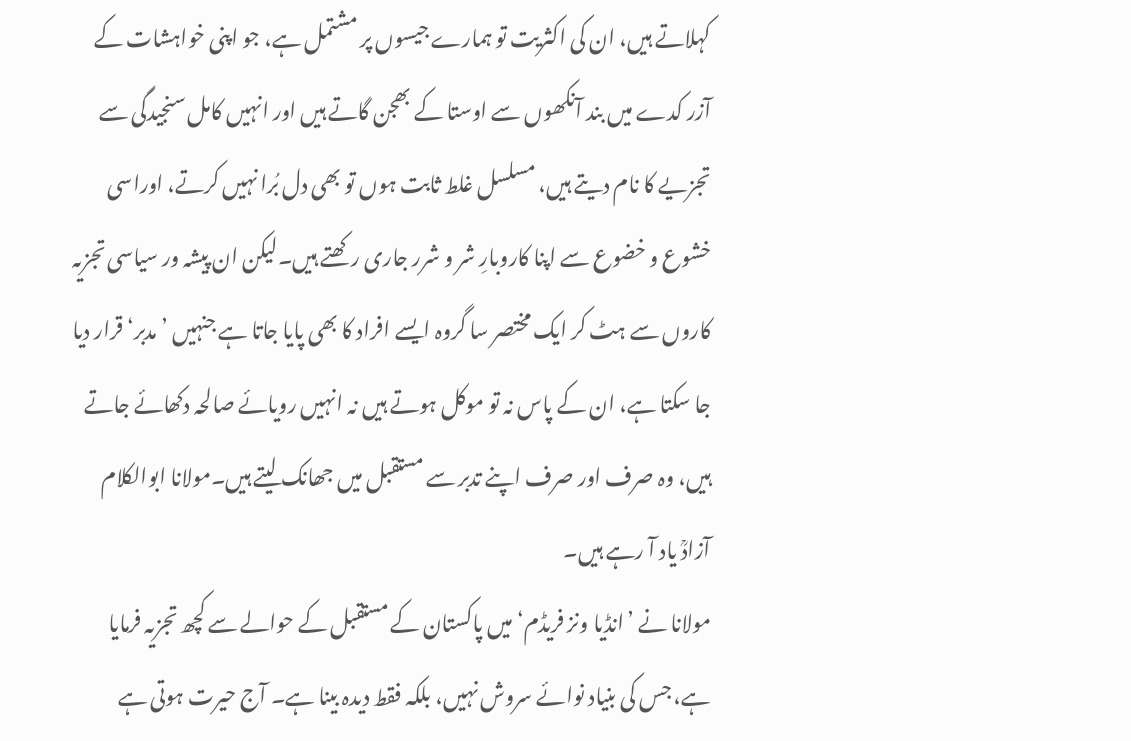کہلاتے ہیں، ان کی اکثریت تو ہمارے جیسوں پر مشتمل ہے، جو اپنی خواہشات کے آزر کدے میں بند آنکھوں سے اوستا کے بھجن گاتے ہیں اور انہیں کامل سنجیدگی سے تجزیے کا نام دیتے ہیں، مسلسل غلط ثابت ہوں تو بھی دل بُرا نہیں کرتے، اوراسی خشوع و خضوع سے اپنا کاروبارِ شر و شرر جاری رکھتے ہیں۔لیکن ان پیشہ ور سیاسی تجزیہ کاروں سے ہٹ کر ایک مختصر سا گروہ ایسے افراد کا بھی پایا جاتا ہے جنہیں ’مدبر‘ قرار دیا جا سکتا ہے، ان کے پاس نہ تو موکل ہوتے ہیں نہ انہیں رویائے صالحہ دکھائے جاتے ہیں، وہ صرف اور صرف اپنے تدبر سے مستقبل میں جھانک لیتے ہیں۔مولانا ابوالکلام آزادؒ یاد آ رہے ہیں۔
مولانا نے ’انڈیا ونز فریڈم‘ میں پاکستان کے مستقبل کے حوالے سے کچھ تجزیہ فرمایا ہے، جس کی بنیاد نوائے سروش نہیں، بلکہ فقط دیدہ بینا ہے۔ آج حیرت ہوتی ہے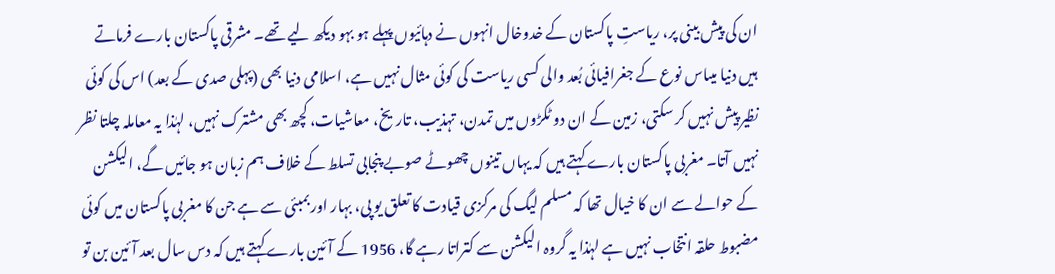ان کی پیش بینی پر، ریاستِ پاکستان کے خدوخال انہوں نے دہائیوں پہلے ہو بہو دیکھ لیے تھے۔ مشرقی پاکستان بارے فرماتے ہیں دنیا میںاس نوع کے جغرافیائی بُعد والی کسی ریاست کی کوئی مثال نہیں ہے، اسلامی دنیا بھی (پہلی صدی کے بعد) اس کی کوئی نظیر پیش نہیں کر سکتی، زمین کے ان دو ٹکڑوں میں تمدن، تہذیب، تاریخ، معاشیات، کچھ بھی مشترک نہیں، لہٰذا یہ معاملہ چلتا نظر نہیں آتا۔ مغربی پاکستان بارے کہتے ہیں کہ یہاں تینوں چھوٹے صوبے پنجابی تسلط کے خلاف ہم زبان ہو جائیں گے، الیکشن کے حوالے سے ان کا خیال تھا کہ مسلم لیگ کی مرکزی قیادت کا تعلق یو پی، بہار اور بمبئی سے ہے جن کا مغربی پاکستان میں کوئی مضبوط حلقہ انتخاب نہیں ہے لہٰذا یہ گروہ الیکشن سے کتراتا رہے گا، 1956 کے آئین بارے کہتے ہیں کہ دس سال بعد آئین بن تو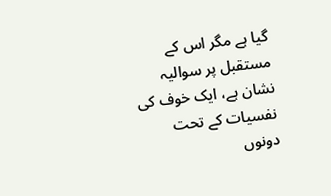گیا ہے مگر اس کے مستقبل پر سوالیہ نشان ہے، ایک خوف کی نفسیات کے تحت دونوں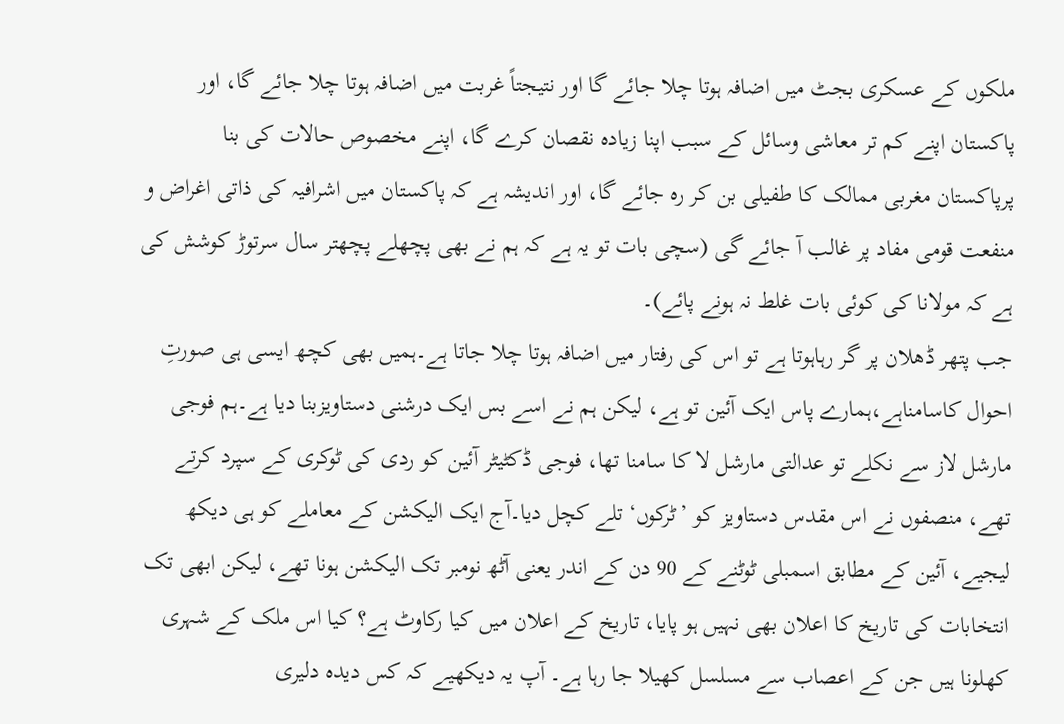ملکوں کے عسکری بجٹ میں اضافہ ہوتا چلا جائے گا اور نتیجتاً غربت میں اضافہ ہوتا چلا جائے گا، اور پاکستان اپنے کم تر معاشی وسائل کے سبب اپنا زیادہ نقصان کرے گا، اپنے مخصوص حالات کی بنا پرپاکستان مغربی ممالک کا طفیلی بن کر رہ جائے گا، اور اندیشہ ہے کہ پاکستان میں اشرافیہ کی ذاتی اغراض و منفعت قومی مفاد پر غالب آ جائے گی (سچی بات تو یہ ہے کہ ہم نے بھی پچھلے پچھتر سال سرتوڑ کوشش کی ہے کہ مولانا کی کوئی بات غلط نہ ہونے پائے)۔
جب پتھر ڈھلان پر گر رہاہوتا ہے تو اس کی رفتار میں اضافہ ہوتا چلا جاتا ہے۔ہمیں بھی کچھ ایسی ہی صورتِ احوال کاسامناہے،ہمارے پاس ایک آئین تو ہے، لیکن ہم نے اسے بس ایک درشنی دستاویزبنا دیا ہے۔ہم فوجی مارشل لاز سے نکلے تو عدالتی مارشل لا کا سامنا تھا، فوجی ڈکٹیٹر آئین کو ردی کی ٹوکری کے سپرد کرتے تھے، منصفوں نے اس مقدس دستاویز کو ’ٹرکوں‘ تلے کچل دیا۔آج ایک الیکشن کے معاملے کو ہی دیکھ لیجیے، آئین کے مطابق اسمبلی ٹوٹنے کے 90 دن کے اندر یعنی آٹھ نومبر تک الیکشن ہونا تھے، لیکن ابھی تک انتخابات کی تاریخ کا اعلان بھی نہیں ہو پایا، تاریخ کے اعلان میں کیا رکاوٹ ہے؟ کیا اس ملک کے شہری کھلونا ہیں جن کے اعصاب سے مسلسل کھیلا جا رہا ہے۔ آپ یہ دیکھیے کہ کس دیدہ دلیری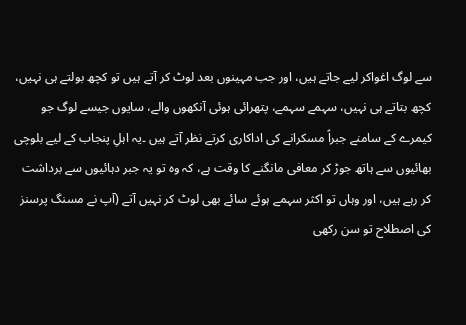سے لوگ اغواکر لیے جاتے ہیں، اور جب مہینوں بعد لوٹ کر آتے ہیں تو کچھ بولتے ہی نہیں، کچھ بتاتے ہی نہیں، سہمے سہمے، پتھرائی ہوئی آنکھوں والے، سایوں جیسے لوگ جو کیمرے کے سامنے جبراً مسکرانے کی اداکاری کرتے نظر آتے ہیں ۔یہ اہلِ پنجاب کے لیے بلوچی بھائیوں سے ہاتھ جوڑ کر معافی مانگنے کا وقت ہے، کہ وہ تو یہ جبر دہائیوں سے برداشت کر رہے ہیں، اور وہاں تو اکثر سہمے ہوئے سائے بھی لوٹ کر نہیں آتے (آپ نے مسنگ پرسنز کی اصطلاح تو سن رکھی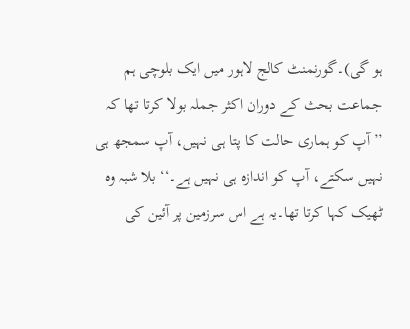ہو گی)۔گورنمنٹ کالج لاہور میں ایک بلوچی ہم جماعت بحث کے دوران اکثر جملہ بولا کرتا تھا کہ ’’آپ کو ہماری حالت کا پتا ہی نہیں، آپ سمجھ ہی نہیں سکتے، آپ کو اندازہ ہی نہیں ہے۔‘‘ بلا شبہ وہ ٹھیک کہا کرتا تھا۔یہ ہے اس سرزمین پر آئین کی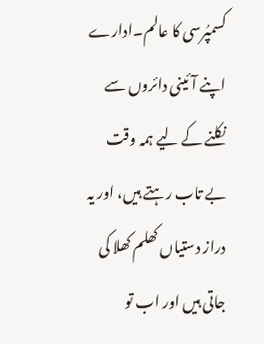کسمپُرسی کا عالم۔ادارے اپنے آئینی دائروں سے نکلنے کے لیے ہمہ وقت بے تاب رہتے ہیں، اور یہ دراز دستیاں کھلم کھلا کی جاتی ہیں اور اب تو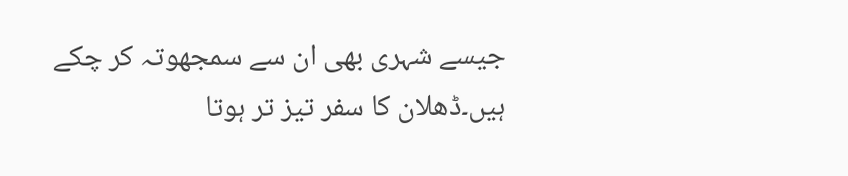جیسے شہری بھی ان سے سمجھوتہ کر چکے ہیں۔ڈھلان کا سفر تیز تر ہوتا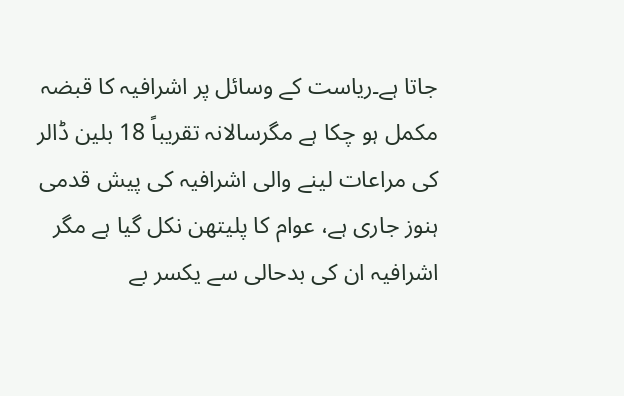جاتا ہے۔ریاست کے وسائل پر اشرافیہ کا قبضہ مکمل ہو چکا ہے مگرسالانہ تقریباً 18 بلین ڈالر کی مراعات لینے والی اشرافیہ کی پیش قدمی ہنوز جاری ہے، عوام کا پلیتھن نکل گیا ہے مگر اشرافیہ ان کی بدحالی سے یکسر بے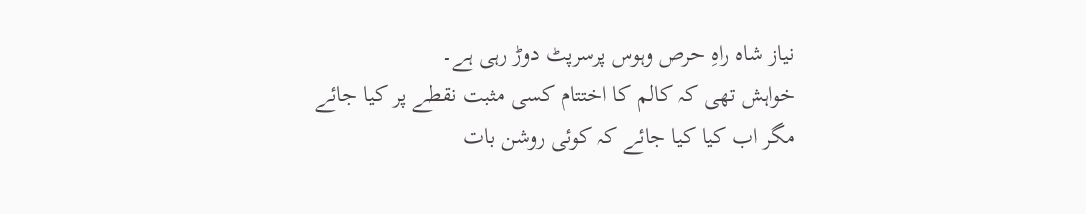نیاز شاہ راہِ حرص وہوس پرسرپٹ دوڑ رہی ہے۔
خواہش تھی کہ کالم کا اختتام کسی مثبت نقطے پر کیا جائے مگر اب کیا کیا جائے کہ کوئی روشن بات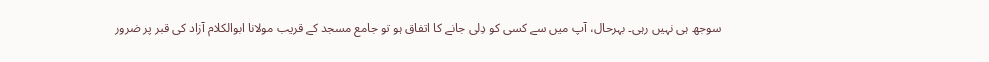سوجھ ہی نہیں رہی۔ بہرحال، آپ میں سے کسی کو دِلی جانے کا اتفاق ہو تو جامع مسجد کے قریب مولانا ابوالکلام آزاد کی قبر پر ضرور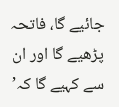جائیے گا، فاتحہ پڑھیے گا اور ان سے کہیے گا کہ’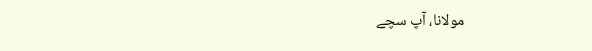مولانا، آپ سچے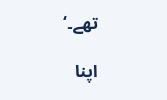تھے۔‘

اپنا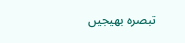تبصرہ بھیجیں